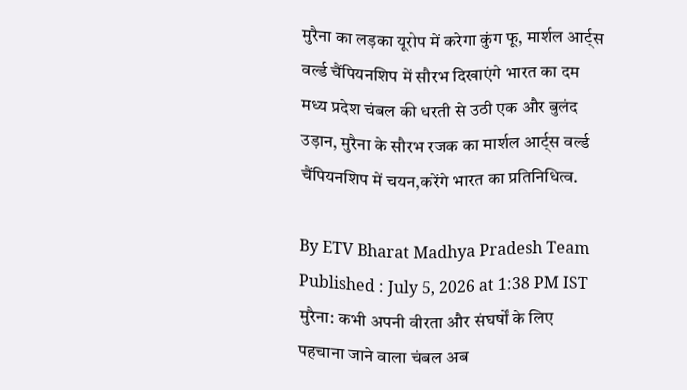मुरैना का लड़का यूरोप में करेगा कुंग फू, मार्शल आर्ट्स वर्ल्ड चैंपियनशिप में सौरभ दिखाएंगे भारत का दम
मध्य प्रदेश चंबल की धरती से उठी एक और बुलंद उड़ान, मुरैना के सौरभ रजक का मार्शल आर्ट्स वर्ल्ड चैंपियनशिप में चयन,करेंगे भारत का प्रतिनिधित्व.

By ETV Bharat Madhya Pradesh Team
Published : July 5, 2026 at 1:38 PM IST
मुरैना: कभी अपनी वीरता और संघर्षों के लिए पहचाना जाने वाला चंबल अब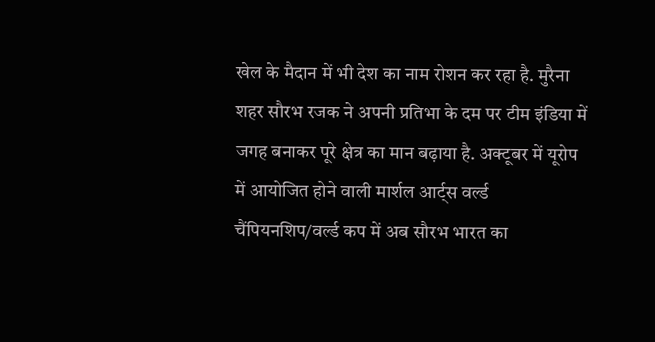खेल के मैदान में भी देश का नाम रोशन कर रहा है. मुरैना शहर सौरभ रजक ने अपनी प्रतिभा के दम पर टीम इंडिया में जगह बनाकर पूरे क्षेत्र का मान बढ़ाया है. अक्टूबर में यूरोप में आयोजित होने वाली मार्शल आर्ट्स वर्ल्ड चैंपियनशिप/वर्ल्ड कप में अब सौरभ भारत का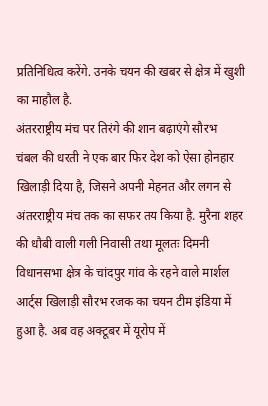प्रतिनिधित्व करेंगे. उनके चयन की खबर से क्षेत्र में खुशी का माहौल है.
अंतरराष्ट्रीय मंच पर तिरंगे की शान बढ़ाएंगे सौरभ
चंबल की धरती ने एक बार फिर देश को ऐसा होनहार खिलाड़ी दिया है, जिसने अपनी मेहनत और लगन से अंतरराष्ट्रीय मंच तक का सफर तय किया है. मुरैना शहर की धौबी वाली गली निवासी तथा मूलतः दिमनी विधानसभा क्षेत्र के चांदपुर गांव के रहने वाले मार्शल आर्ट्स खिलाड़ी सौरभ रजक का चयन टीम इंडिया में हुआ है. अब वह अक्टूबर में यूरोप में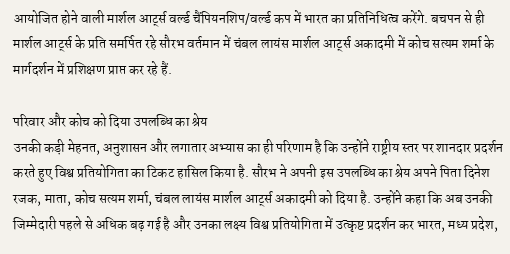आयोजित होने वाली मार्शल आर्ट्स वर्ल्ड चैंपियनशिप/वर्ल्ड कप में भारत का प्रतिनिधित्व करेंगे. बचपन से ही मार्शल आर्ट्स के प्रति समर्पित रहे सौरभ वर्तमान में चंबल लायंस मार्शल आर्ट्स अकादमी में कोच सत्यम शर्मा के मार्गदर्शन में प्रशिक्षण प्राप्त कर रहे हैं.

परिवार और कोच को दिया उपलब्धि का श्रेय
उनकी कड़ी मेहनत, अनुशासन और लगातार अभ्यास का ही परिणाम है कि उन्होंने राष्ट्रीय स्तर पर शानदार प्रदर्शन करते हुए विश्व प्रतियोगिता का टिकट हासिल किया है. सौरभ ने अपनी इस उपलब्धि का श्रेय अपने पिता दिनेश रजक, माता, कोच सत्यम शर्मा, चंबल लायंस मार्शल आर्ट्स अकादमी को दिया है. उन्होंने कहा कि अब उनकी जिम्मेदारी पहले से अधिक बढ़ गई है और उनका लक्ष्य विश्व प्रतियोगिता में उत्कृष्ट प्रदर्शन कर भारत, मध्य प्रदेश,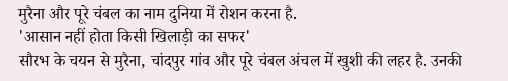मुरैना और पूरे चंबल का नाम दुनिया में रोशन करना है.
'आसान नहीं होता किसी खिलाड़ी का सफर'
सौरभ के चयन से मुरैना, चांदपुर गांव और पूरे चंबल अंचल में खुशी की लहर है. उनकी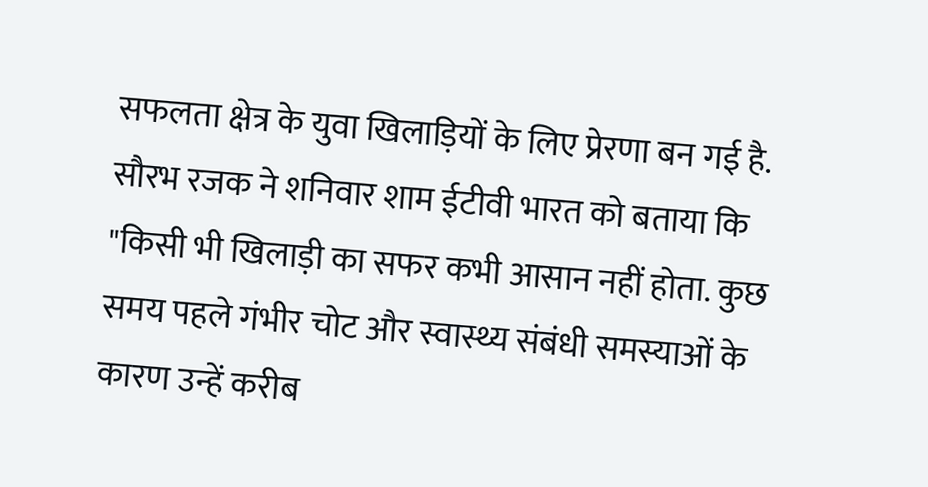सफलता क्षेत्र के युवा खिलाड़ियों के लिए प्रेरणा बन गई है. सौरभ रजक ने शनिवार शाम ईटीवी भारत को बताया कि "किसी भी खिलाड़ी का सफर कभी आसान नहीं होता. कुछ समय पहले गंभीर चोट और स्वास्थ्य संबंधी समस्याओं के कारण उन्हें करीब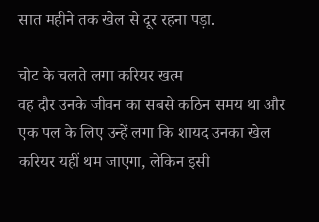सात महीने तक खेल से दूर रहना पड़ा.

चोट के चलते लगा करियर खत्म
वह दौर उनके जीवन का सबसे कठिन समय था और एक पल के लिए उन्हें लगा कि शायद उनका खेल करियर यहीं थम जाएगा, लेकिन इसी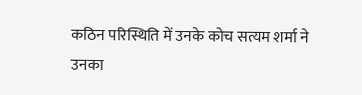कठिन परिस्थिति में उनके कोच सत्यम शर्मा ने उनका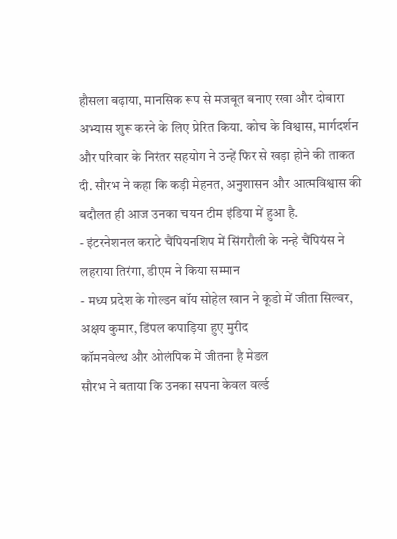हौसला बढ़ाया, मानसिक रूप से मजबूत बनाए रखा और दोबारा अभ्यास शुरू करने के लिए प्रेरित किया. कोच के विश्वास, मार्गदर्शन और परिवार के निरंतर सहयोग ने उन्हें फिर से खड़ा होने की ताकत दी. सौरभ ने कहा कि कड़ी मेहनत, अनुशासन और आत्मविश्वास की बदौलत ही आज उनका चयन टीम इंडिया में हुआ है.
- इंटरनेशनल कराटे चैंपियनशिप में सिंगरौली के नन्हे चैंपियंस ने लहराया तिरंगा, डीएम ने किया सम्मान
- मध्य प्रदेश के गोल्डन बॉय सोहेल खान ने कूडो में जीता सिल्वर, अक्षय कुमार, डिंपल कपाड़िया हुए मुरीद
कॉमनवेल्थ और ओलंपिक में जीतना है मेडल
सौरभ ने बताया कि उनका सपना केवल वर्ल्ड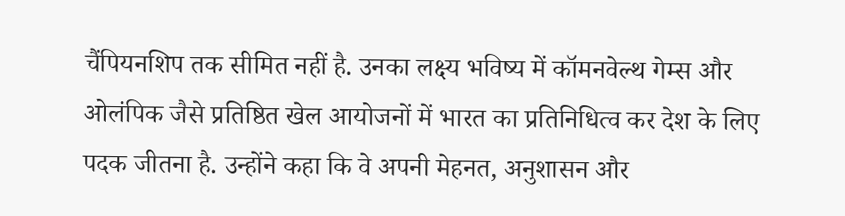चैंपियनशिप तक सीमित नहीं है. उनका लक्ष्य भविष्य में कॉमनवेल्थ गेम्स और ओलंपिक जैसे प्रतिष्ठित खेल आयोजनों में भारत का प्रतिनिधित्व कर देश के लिए पदक जीतना है. उन्होंने कहा कि वे अपनी मेहनत, अनुशासन और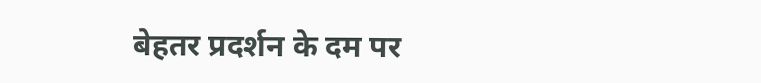बेहतर प्रदर्शन के दम पर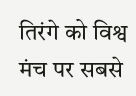तिरंगे को विश्व मंच पर सबसे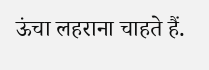ऊंचा लहराना चाहते हैं.